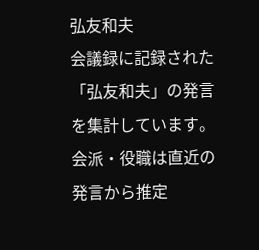弘友和夫
会議録に記録された「弘友和夫」の発言を集計しています。会派・役職は直近の発言から推定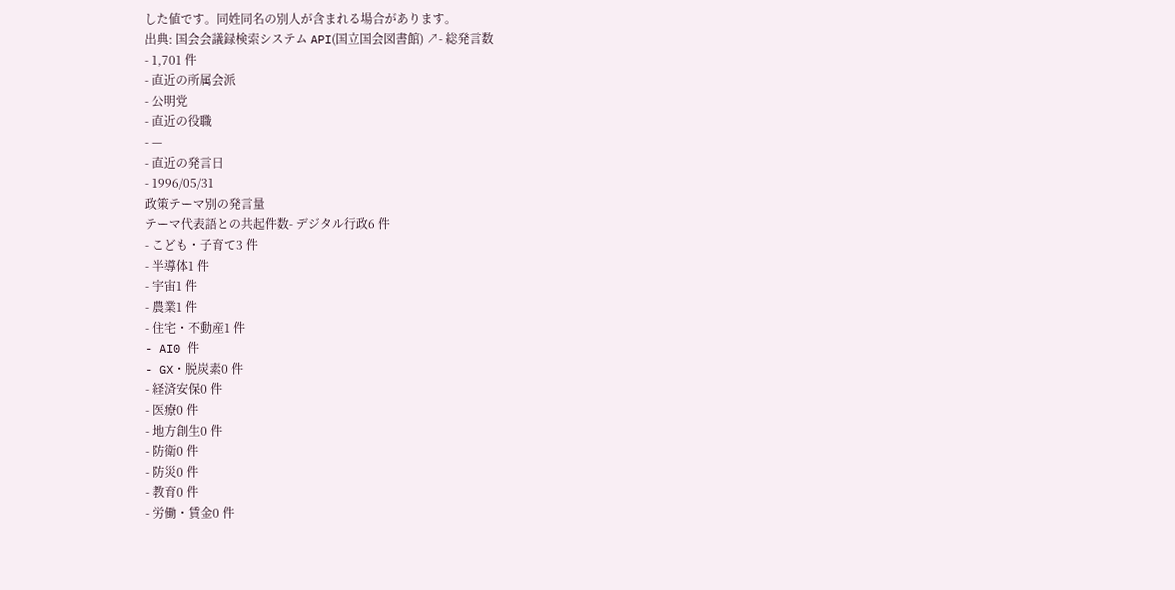した値です。同姓同名の別人が含まれる場合があります。
出典: 国会会議録検索システム API(国立国会図書館) ↗- 総発言数
- 1,701 件
- 直近の所属会派
- 公明党
- 直近の役職
- —
- 直近の発言日
- 1996/05/31
政策テーマ別の発言量
テーマ代表語との共起件数- デジタル行政6 件
- こども・子育て3 件
- 半導体1 件
- 宇宙1 件
- 農業1 件
- 住宅・不動産1 件
- AI0 件
- GX・脱炭素0 件
- 経済安保0 件
- 医療0 件
- 地方創生0 件
- 防衛0 件
- 防災0 件
- 教育0 件
- 労働・賃金0 件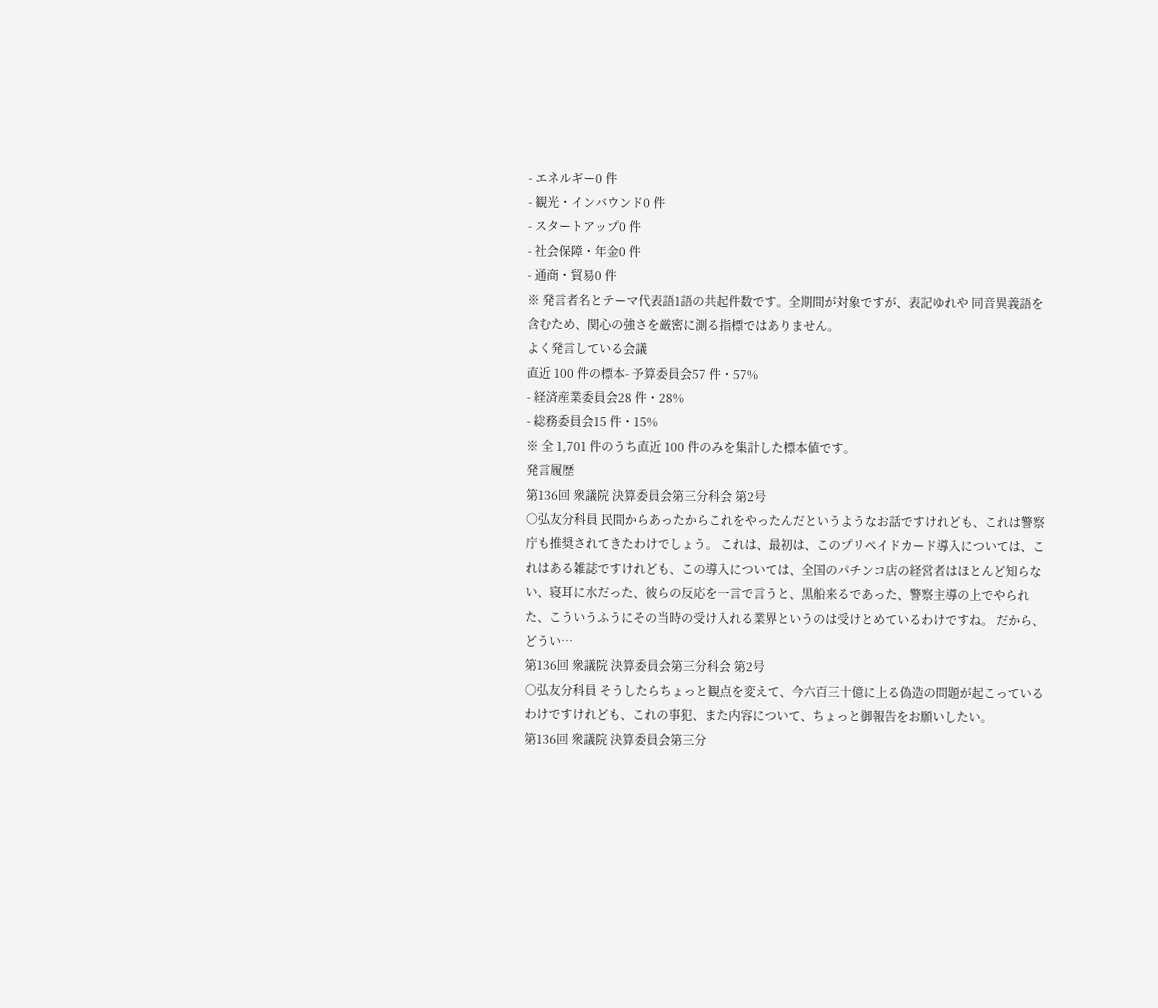- エネルギー0 件
- 観光・インバウンド0 件
- スタートアップ0 件
- 社会保障・年金0 件
- 通商・貿易0 件
※ 発言者名とテーマ代表語1語の共起件数です。全期間が対象ですが、表記ゆれや 同音異義語を含むため、関心の強さを厳密に測る指標ではありません。
よく発言している会議
直近 100 件の標本- 予算委員会57 件・57%
- 経済産業委員会28 件・28%
- 総務委員会15 件・15%
※ 全 1,701 件のうち直近 100 件のみを集計した標本値です。
発言履歴
第136回 衆議院 決算委員会第三分科会 第2号
○弘友分科員 民間からあったからこれをやったんだというようなお話ですけれども、これは警察庁も推奨されてきたわけでしょう。 これは、最初は、このプリペイドカード導入については、これはある雑誌ですけれども、この導入については、全国のパチンコ店の経営者はほとんど知らない、寝耳に水だった、彼らの反応を一言で言うと、黒船来るであった、警察主導の上でやられた、こういうふうにその当時の受け入れる業界というのは受けとめているわけですね。 だから、どうい…
第136回 衆議院 決算委員会第三分科会 第2号
○弘友分科員 そうしたらちょっと観点を変えて、今六百三十億に上る偽造の問題が起こっているわけですけれども、これの事犯、また内容について、ちょっと御報告をお願いしたい。
第136回 衆議院 決算委員会第三分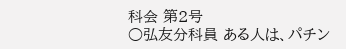科会 第2号
○弘友分科員 ある人は、パチン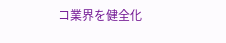コ業界を健全化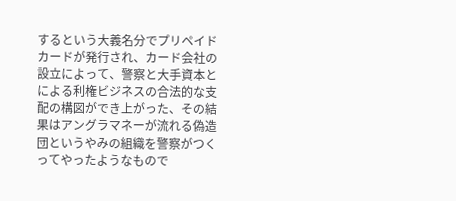するという大義名分でプリペイドカードが発行され、カード会社の設立によって、警察と大手資本とによる利権ビジネスの合法的な支配の構図ができ上がった、その結果はアングラマネーが流れる偽造団というやみの組織を警察がつくってやったようなもので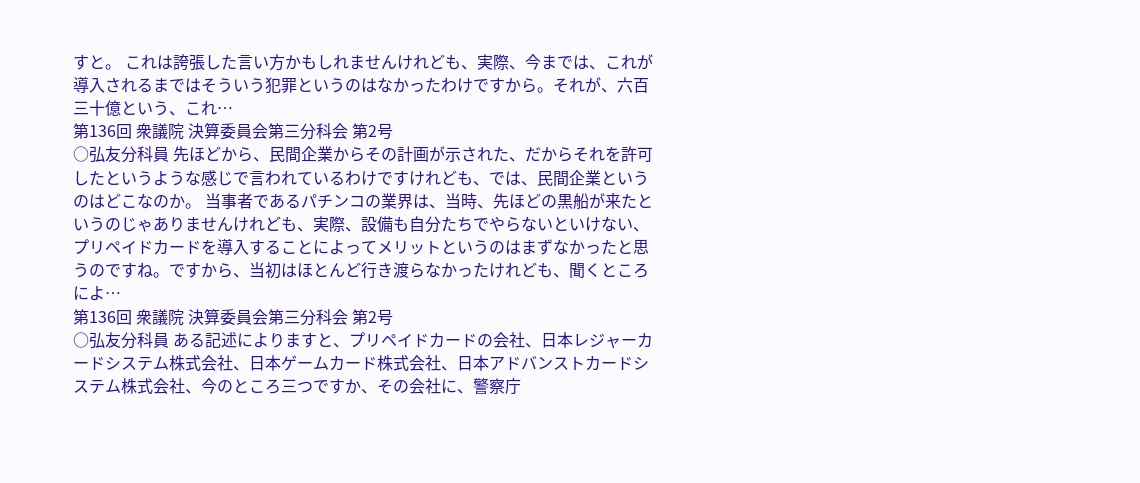すと。 これは誇張した言い方かもしれませんけれども、実際、今までは、これが導入されるまではそういう犯罪というのはなかったわけですから。それが、六百三十億という、これ…
第136回 衆議院 決算委員会第三分科会 第2号
○弘友分科員 先ほどから、民間企業からその計画が示された、だからそれを許可したというような感じで言われているわけですけれども、では、民間企業というのはどこなのか。 当事者であるパチンコの業界は、当時、先ほどの黒船が来たというのじゃありませんけれども、実際、設備も自分たちでやらないといけない、プリペイドカードを導入することによってメリットというのはまずなかったと思うのですね。ですから、当初はほとんど行き渡らなかったけれども、聞くところによ…
第136回 衆議院 決算委員会第三分科会 第2号
○弘友分科員 ある記述によりますと、プリペイドカードの会社、日本レジャーカードシステム株式会社、日本ゲームカード株式会社、日本アドバンストカードシステム株式会社、今のところ三つですか、その会社に、警察庁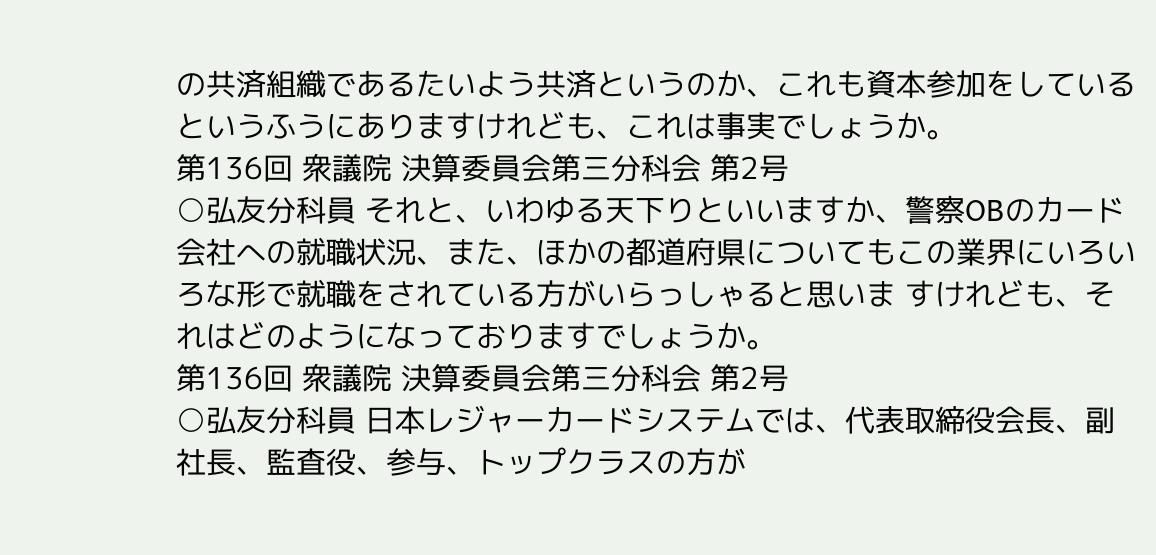の共済組織であるたいよう共済というのか、これも資本参加をしているというふうにありますけれども、これは事実でしょうか。
第136回 衆議院 決算委員会第三分科会 第2号
○弘友分科員 それと、いわゆる天下りといいますか、警察OBのカード会社への就職状況、また、ほかの都道府県についてもこの業界にいろいろな形で就職をされている方がいらっしゃると思いま すけれども、それはどのようになっておりますでしょうか。
第136回 衆議院 決算委員会第三分科会 第2号
○弘友分科員 日本レジャーカードシステムでは、代表取締役会長、副社長、監査役、参与、トップクラスの方が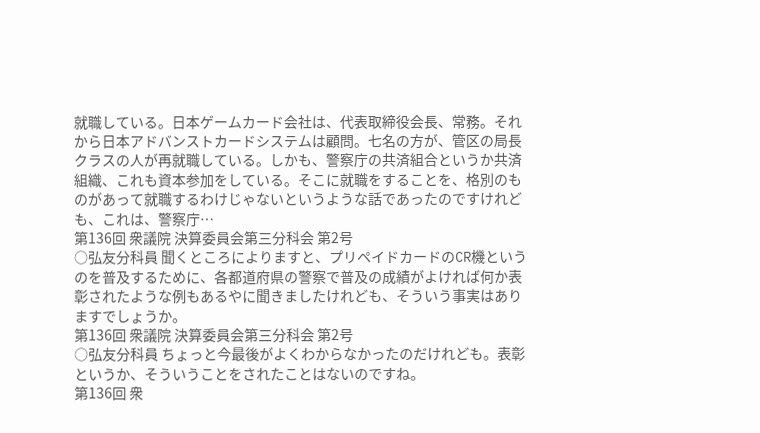就職している。日本ゲームカード会社は、代表取締役会長、常務。それから日本アドバンストカードシステムは顧問。七名の方が、管区の局長クラスの人が再就職している。しかも、警察庁の共済組合というか共済組織、これも資本参加をしている。そこに就職をすることを、格別のものがあって就職するわけじゃないというような話であったのですけれども、これは、警察庁…
第136回 衆議院 決算委員会第三分科会 第2号
○弘友分科員 聞くところによりますと、プリペイドカードのCR機というのを普及するために、各都道府県の警察で普及の成績がよければ何か表彰されたような例もあるやに聞きましたけれども、そういう事実はありますでしょうか。
第136回 衆議院 決算委員会第三分科会 第2号
○弘友分科員 ちょっと今最後がよくわからなかったのだけれども。表彰というか、そういうことをされたことはないのですね。
第136回 衆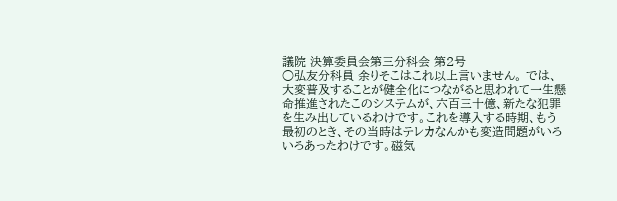議院 決算委員会第三分科会 第2号
○弘友分科員 余りそこはこれ以上言いません。 では、大変普及することが健全化につながると思われて一生懸命推進されたこのシステムが、六百三十億、新たな犯罪を生み出しているわけです。これを導入する時期、もう最初のとき、その当時はテレカなんかも変造問題がいろいろあったわけです。磁気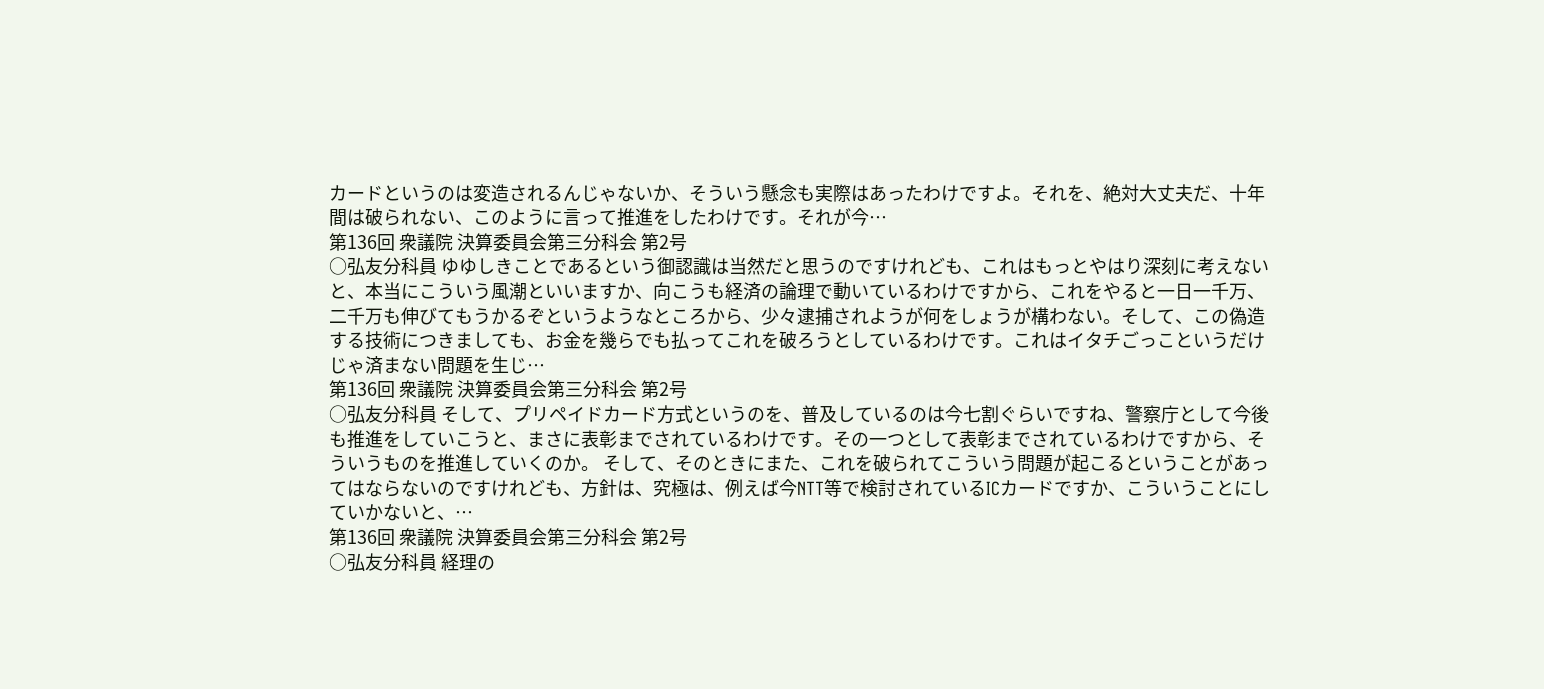カードというのは変造されるんじゃないか、そういう懸念も実際はあったわけですよ。それを、絶対大丈夫だ、十年間は破られない、このように言って推進をしたわけです。それが今…
第136回 衆議院 決算委員会第三分科会 第2号
○弘友分科員 ゆゆしきことであるという御認識は当然だと思うのですけれども、これはもっとやはり深刻に考えないと、本当にこういう風潮といいますか、向こうも経済の論理で動いているわけですから、これをやると一日一千万、二千万も伸びてもうかるぞというようなところから、少々逮捕されようが何をしょうが構わない。そして、この偽造する技術につきましても、お金を幾らでも払ってこれを破ろうとしているわけです。これはイタチごっこというだけじゃ済まない問題を生じ…
第136回 衆議院 決算委員会第三分科会 第2号
○弘友分科員 そして、プリペイドカード方式というのを、普及しているのは今七割ぐらいですね、警察庁として今後も推進をしていこうと、まさに表彰までされているわけです。その一つとして表彰までされているわけですから、そういうものを推進していくのか。 そして、そのときにまた、これを破られてこういう問題が起こるということがあってはならないのですけれども、方針は、究極は、例えば今NTT等で検討されているICカードですか、こういうことにしていかないと、…
第136回 衆議院 決算委員会第三分科会 第2号
○弘友分科員 経理の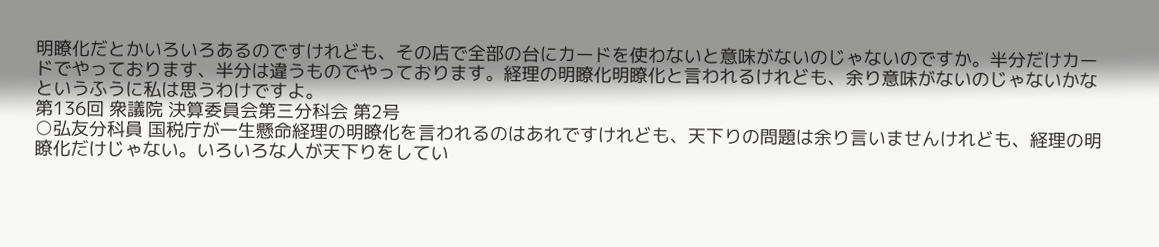明瞭化だとかいろいろあるのですけれども、その店で全部の台にカードを使わないと意味がないのじゃないのですか。半分だけカードでやっております、半分は違うものでやっております。経理の明瞭化明瞭化と言われるけれども、余り意味がないのじゃないかなというふうに私は思うわけですよ。
第136回 衆議院 決算委員会第三分科会 第2号
○弘友分科員 国税庁が一生懸命経理の明瞭化を言われるのはあれですけれども、天下りの問題は余り言いませんけれども、経理の明瞭化だけじゃない。いろいろな人が天下りをしてい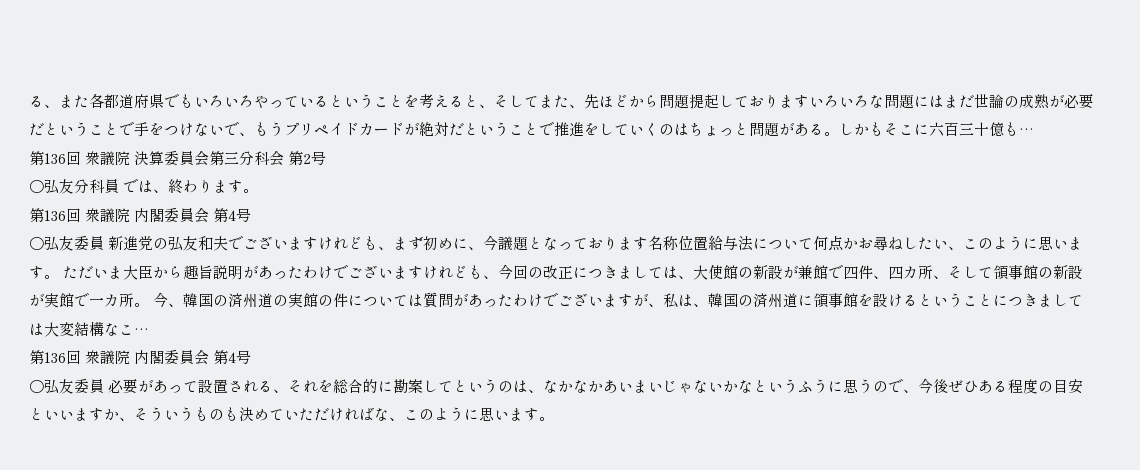る、また各都道府県でもいろいろやっているということを考えると、そしてまた、先ほどから問題提起しておりますいろいろな問題にはまだ世論の成熟が必要だということで手をつけないで、もうプリペイドカードが絶対だということで推進をしていくのはちょっと問題がある。しかもそこに六百三十億も…
第136回 衆議院 決算委員会第三分科会 第2号
○弘友分科員 では、終わります。
第136回 衆議院 内閣委員会 第4号
○弘友委員 新進党の弘友和夫でございますけれども、まず初めに、今議題となっております名称位置給与法について何点かお尋ねしたい、このように思います。 ただいま大臣から趣旨説明があったわけでございますけれども、今回の改正につきましては、大使館の新設が兼館で四件、四カ所、そして領事館の新設が実館で一カ所。 今、韓国の済州道の実館の件については質問があったわけでございますが、私は、韓国の済州道に領事館を設けるということにつきましては大変結構なこ…
第136回 衆議院 内閣委員会 第4号
○弘友委員 必要があって設置される、それを総合的に勘案してというのは、なかなかあいまいじゃないかなというふうに思うので、今後ぜひある程度の目安といいますか、そういうものも決めていただければな、このように思います。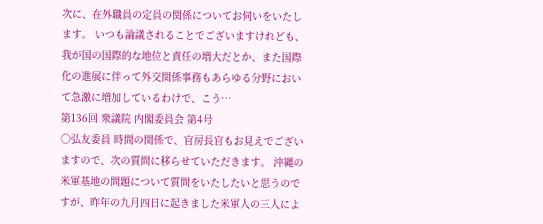次に、在外職員の定員の関係についてお伺いをいたします。 いつも論議されることでございますけれども、我が国の国際的な地位と責任の増大だとか、また国際化の進展に伴って外交関係事務もあらゆる分野において急激に増加しているわけで、こう…
第136回 衆議院 内閣委員会 第4号
○弘友委員 時間の関係で、官房長官もお見えでございますので、次の質問に移らせていただきます。 沖縄の米軍基地の問題について質問をいたしたいと思うのですが、昨年の九月四日に起きました米軍人の三人によ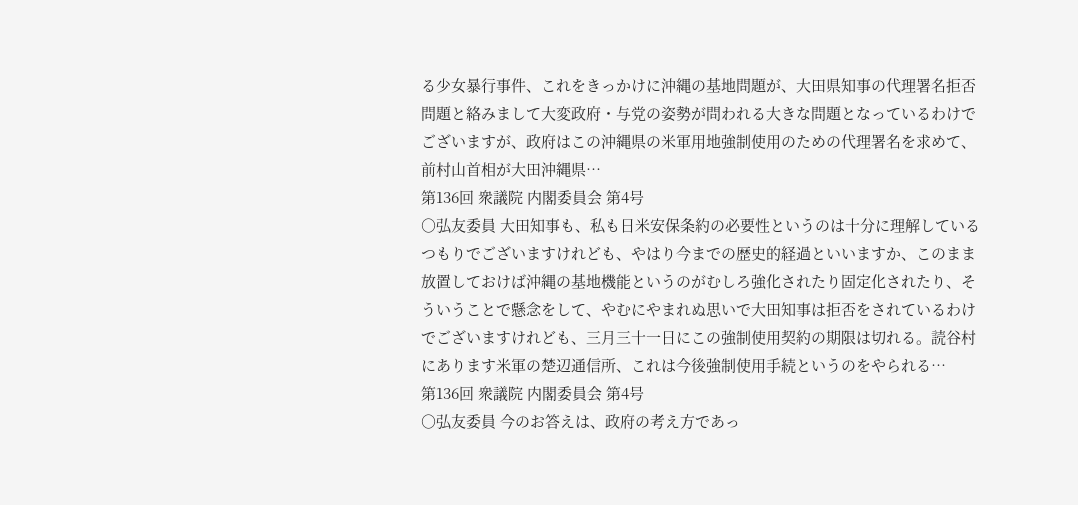る少女暴行事件、これをきっかけに沖縄の基地問題が、大田県知事の代理署名拒否問題と絡みまして大変政府・与党の姿勢が問われる大きな問題となっているわけでございますが、政府はこの沖縄県の米軍用地強制使用のための代理署名を求めて、前村山首相が大田沖縄県…
第136回 衆議院 内閣委員会 第4号
○弘友委員 大田知事も、私も日米安保条約の必要性というのは十分に理解しているつもりでございますけれども、やはり今までの歴史的経過といいますか、このまま放置しておけば沖縄の基地機能というのがむしろ強化されたり固定化されたり、そういうことで懸念をして、やむにやまれぬ思いで大田知事は拒否をされているわけでございますけれども、三月三十一日にこの強制使用契約の期限は切れる。読谷村にあります米軍の楚辺通信所、これは今後強制使用手続というのをやられる…
第136回 衆議院 内閣委員会 第4号
○弘友委員 今のお答えは、政府の考え方であっ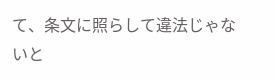て、条文に照らして違法じゃないと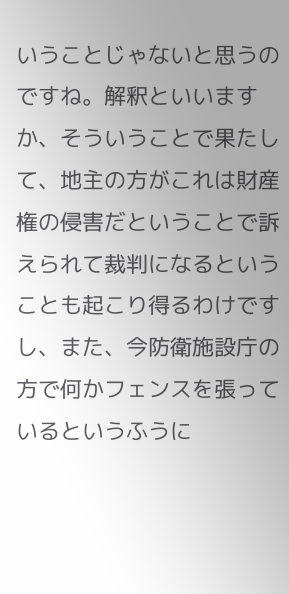いうことじゃないと思うのですね。解釈といいますか、そういうことで果たして、地主の方がこれは財産権の侵害だということで訴えられて裁判になるということも起こり得るわけですし、また、今防衛施設庁の方で何かフェンスを張っているというふうに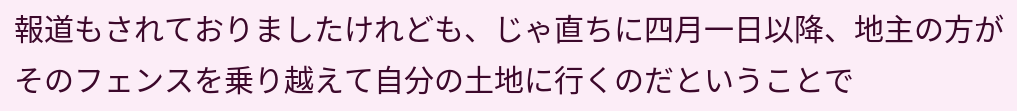報道もされておりましたけれども、じゃ直ちに四月一日以降、地主の方がそのフェンスを乗り越えて自分の土地に行くのだということで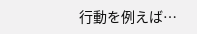行動を例えば…